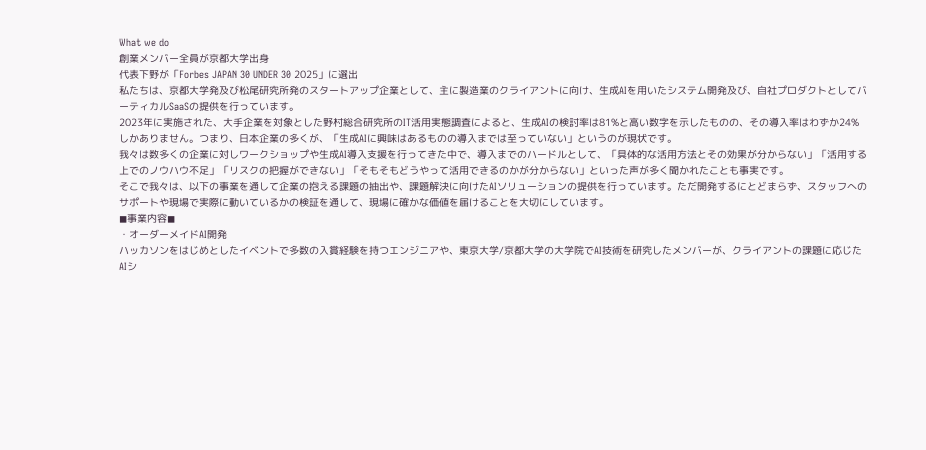What we do
創業メンバー全員が京都大学出身
代表下野が「Forbes JAPAN 30 UNDER 30 2025」に選出
私たちは、京都大学発及び松尾研究所発のスタートアップ企業として、主に製造業のクライアントに向け、生成AIを用いたシステム開発及び、自社プロダクトとしてバーティカルSaaSの提供を行っています。
2023年に実施された、大手企業を対象とした野村総合研究所のIT活用実態調査によると、生成AIの検討率は81%と高い数字を示したものの、その導入率はわずか24%しかありません。つまり、日本企業の多くが、「生成AIに興味はあるものの導入までは至っていない」というのが現状です。
我々は数多くの企業に対しワークショップや生成AI導入支援を行ってきた中で、導入までのハードルとして、「具体的な活用方法とその効果が分からない」「活用する上でのノウハウ不足」「リスクの把握ができない」「そもそもどうやって活用できるのかが分からない」といった声が多く聞かれたことも事実です。
そこで我々は、以下の事業を通して企業の抱える課題の抽出や、課題解決に向けたAIソリューションの提供を行っています。ただ開発するにとどまらず、スタッフへのサポートや現場で実際に動いているかの検証を通して、現場に確かな価値を届けることを大切にしています。
◼事業内容◼
・オーダーメイドAI開発
ハッカソンをはじめとしたイベントで多数の入賞経験を持つエンジニアや、東京大学/京都大学の大学院でAI技術を研究したメンバーが、クライアントの課題に応じたAIシ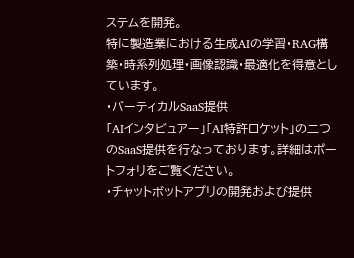ステムを開発。
特に製造業における生成AIの学習・RAG構築・時系列処理・画像認識・最適化を得意としています。
・バーティカルSaaS提供
「AIインタビュアー」「AI特許ロケット」の二つのSaaS提供を行なっております。詳細はポートフォリをご覧ください。
・チャットボットアプリの開発および提供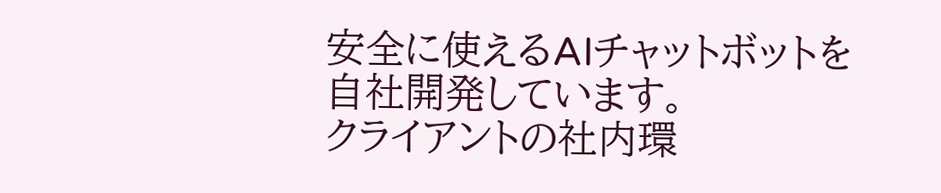安全に使えるAIチャットボットを自社開発しています。
クライアントの社内環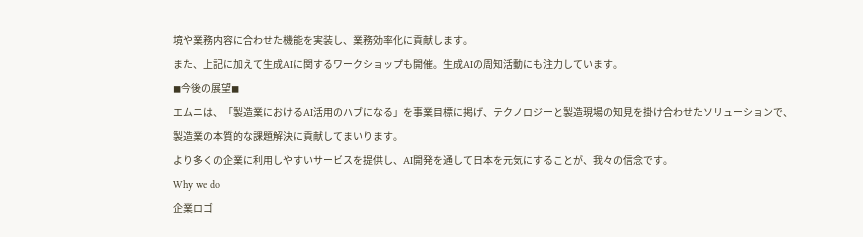境や業務内容に合わせた機能を実装し、業務効率化に貢献します。
また、上記に加えて生成AIに関するワークショップも開催。生成AIの周知活動にも注力しています。
◼今後の展望◼
エムニは、「製造業におけるAI活用のハブになる」を事業目標に掲げ、テクノロジーと製造現場の知見を掛け合わせたソリューションで、製造業の本質的な課題解決に貢献してまいります。
より多くの企業に利用しやすいサービスを提供し、AI開発を通して日本を元気にすることが、我々の信念です。
Why we do
企業ロゴ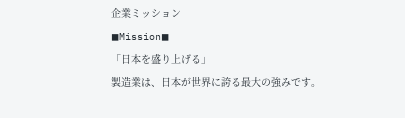企業ミッション
◼Mission◼
「日本を盛り上げる」
製造業は、日本が世界に誇る最大の強みです。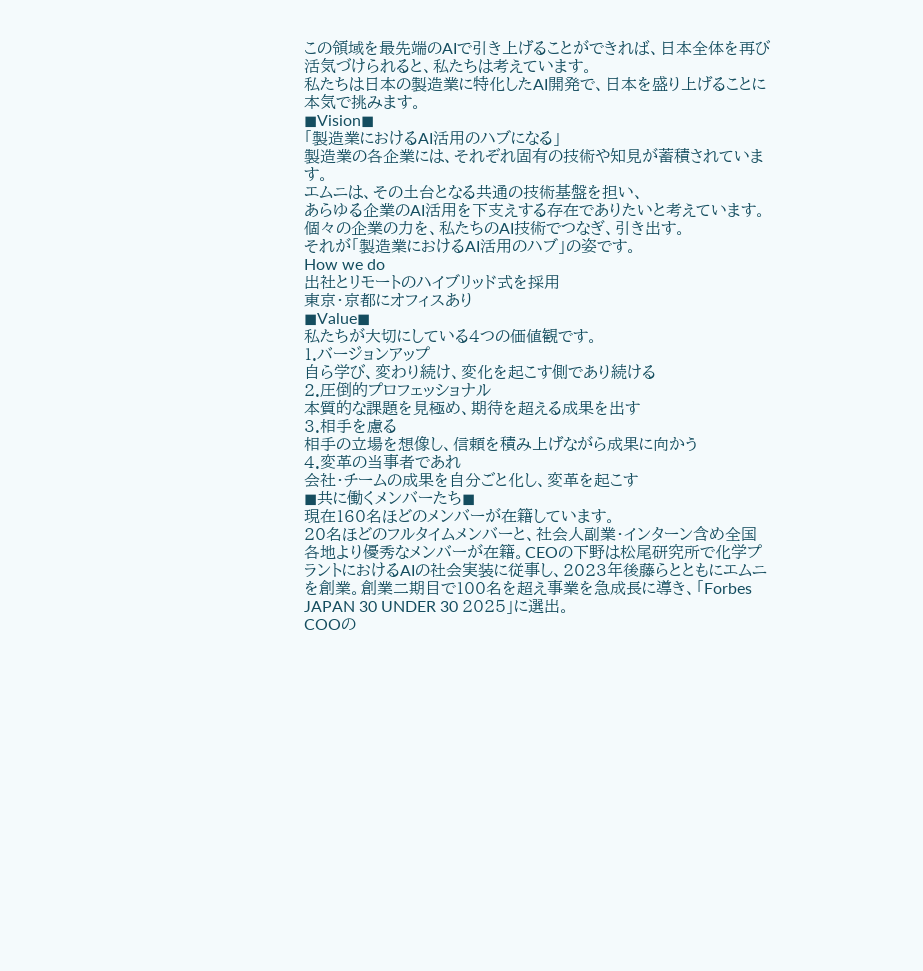この領域を最先端のAIで引き上げることができれば、日本全体を再び活気づけられると、私たちは考えています。
私たちは日本の製造業に特化したAI開発で、日本を盛り上げることに本気で挑みます。
◼Vision◼
「製造業におけるAI活用のハブになる」
製造業の各企業には、それぞれ固有の技術や知見が蓄積されています。
エムニは、その土台となる共通の技術基盤を担い、
あらゆる企業のAI活用を下支えする存在でありたいと考えています。
個々の企業の力を、私たちのAI技術でつなぎ、引き出す。
それが「製造業におけるAI活用のハブ」の姿です。
How we do
出社とリモートのハイブリッド式を採用
東京・京都にオフィスあり
◼Value◼
私たちが大切にしている4つの価値観です。
1.バージョンアップ
自ら学び、変わり続け、変化を起こす側であり続ける
2.圧倒的プロフェッショナル
本質的な課題を見極め、期待を超える成果を出す
3.相手を慮る
相手の立場を想像し、信頼を積み上げながら成果に向かう
4.変革の当事者であれ
会社・チームの成果を自分ごと化し、変革を起こす
◼共に働くメンバーたち◼
現在160名ほどのメンバーが在籍しています。
20名ほどのフルタイムメンバーと、社会人副業・インターン含め全国各地より優秀なメンバーが在籍。CEOの下野は松尾研究所で化学プラントにおけるAIの社会実装に従事し、2023年後藤らとともにエムニを創業。創業二期目で100名を超え事業を急成長に導き、「Forbes JAPAN 30 UNDER 30 2025」に選出。
COOの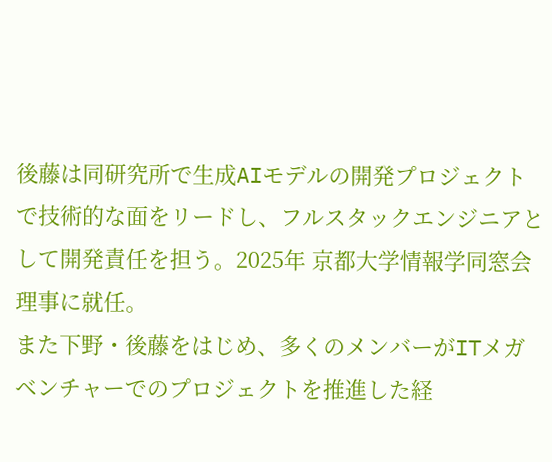後藤は同研究所で生成AIモデルの開発プロジェクトで技術的な面をリードし、フルスタックエンジニアとして開発責任を担う。2025年 京都大学情報学同窓会理事に就任。
また下野・後藤をはじめ、多くのメンバーがITメガベンチャーでのプロジェクトを推進した経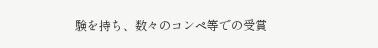験を持ち、数々のコンペ等での受賞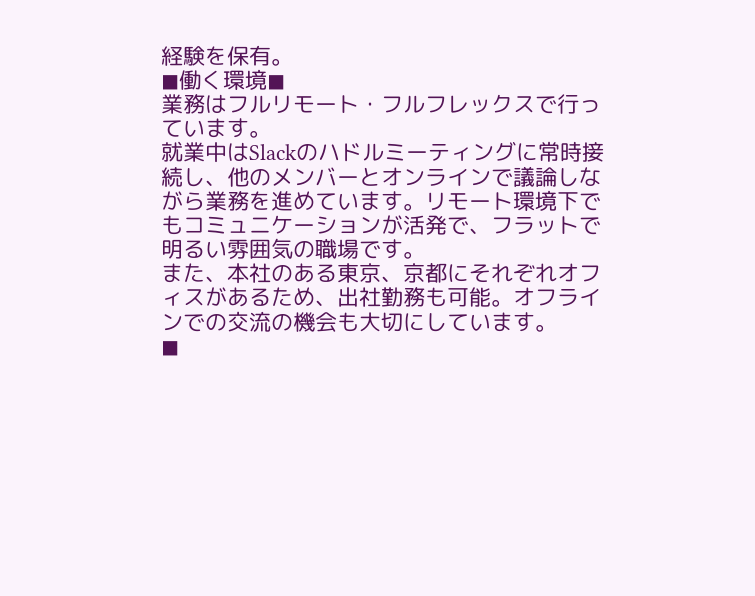経験を保有。
◼働く環境◼
業務はフルリモート・フルフレックスで行っています。
就業中はSlackのハドルミーティングに常時接続し、他のメンバーとオンラインで議論しながら業務を進めています。リモート環境下でもコミュニケーションが活発で、フラットで明るい雰囲気の職場です。
また、本社のある東京、京都にそれぞれオフィスがあるため、出社勤務も可能。オフラインでの交流の機会も大切にしています。
◼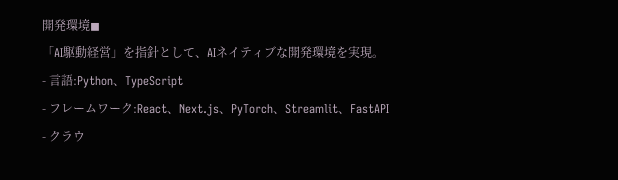開発環境◼
「AI駆動経営」を指針として、AIネイティブな開発環境を実現。
- 言語:Python、TypeScript
- フレームワーク:React、Next.js、PyTorch、Streamlit、FastAPI
- クラウ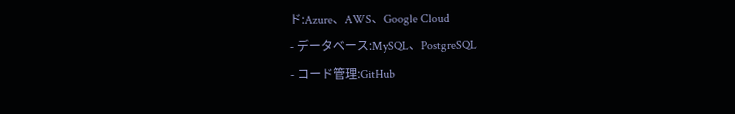ド:Azure、AWS、Google Cloud
- データベース:MySQL、PostgreSQL
- コード管理:GitHub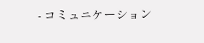- コミュニケーション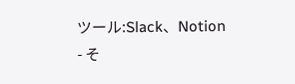ツール:Slack、Notion
- そ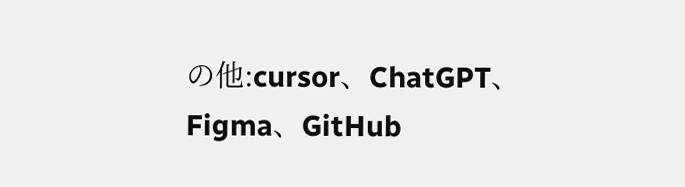の他:cursor、ChatGPT、Figma、GitHub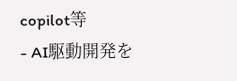copilot等
- AI駆動開発を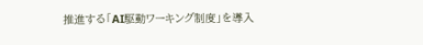推進する「AI駆動ワーキング制度」を導入